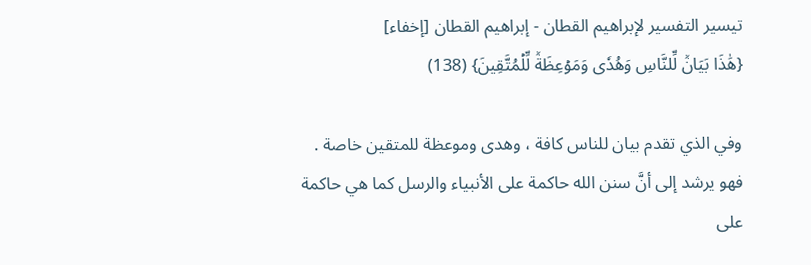تيسير التفسير لإبراهيم القطان - إبراهيم القطان [إخفاء]
{هَٰذَا بَيَانٞ لِّلنَّاسِ وَهُدٗى وَمَوۡعِظَةٞ لِّلۡمُتَّقِينَ} (138)

وفي الذي تقدم بيان للناس كافة ، وهدى وموعظة للمتقين خاصة . فهو يرشد إلى أنَّ سنن الله حاكمة على الأنبياء والرسل كما هي حاكمة على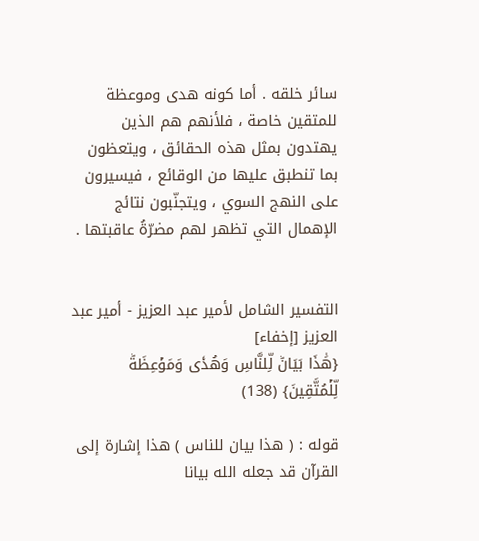سائر خلقه . أما كونه هدى وموعظة للمتقين خاصة ، فلأنهم هم الذين يهتدون بمثل هذه الحقائق ، ويتعظون بما تنطبق عليها من الوقائع ، فيسيرون على النهج السوي ، ويتجنّبون نتائج الإهمال التي تظهر لهم مضرّةُ عاقبتها .


التفسير الشامل لأمير عبد العزيز - أمير عبد العزيز [إخفاء]
{هَٰذَا بَيَانٞ لِّلنَّاسِ وَهُدٗى وَمَوۡعِظَةٞ لِّلۡمُتَّقِينَ} (138)

قوله : ( هذا بيان للناس ) هذا إشارة إلى القرآن قد جعله الله بيانا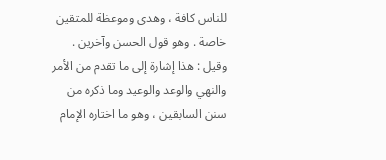للناس كافة ، وهدى وموعظة للمتقين خاصة . وهو قول الحسن وآخرين . وقيل : هذا إشارة إلى ما تقدم من الأمر والنهي والوعد والوعيد وما ذكره من سنن السابقين ، وهو ما اختاره الإمام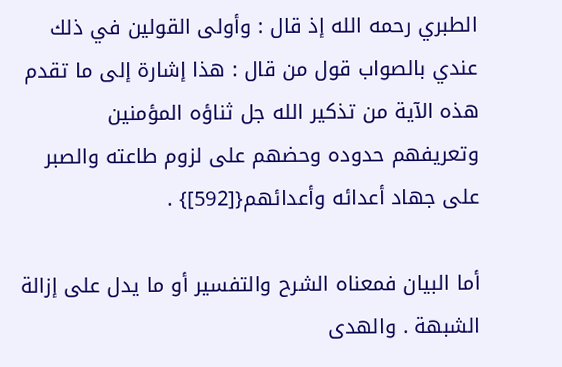الطبري رحمه الله إذ قال : وأولى القولين في ذلك عندي بالصواب قول من قال : هذا إشارة إلى ما تقدم هذه الآية من تذكير الله جل ثناؤه المؤمنين وتعريفهم حدوده وحضهم على لزوم طاعته والصبر على جهاد أعدائه وأعدائهم{[592]} .

أما البيان فمعناه الشرح والتفسير أو ما يدل على إزالة الشبهة . والهدى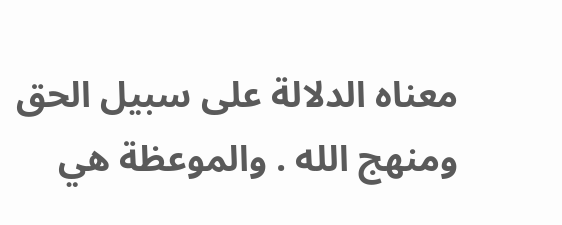معناه الدلالة على سبيل الحق ومنهج الله . والموعظة هي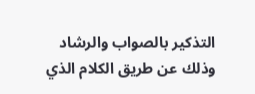التذكير بالصواب والرشاد وذلك عن طريق الكلام الذي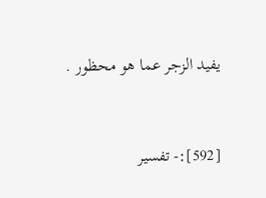يفيد الزجر عما هو محظور .


[592]:- تفسير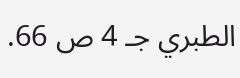الطبري جـ 4 ص 66.